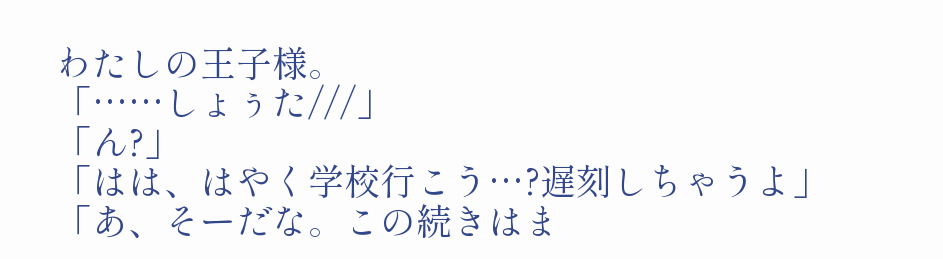わたしの王子様。
「……しょぅた///」
「ん?」
「はは、はやく学校行こう…?遅刻しちゃうよ」
「あ、そーだな。この続きはま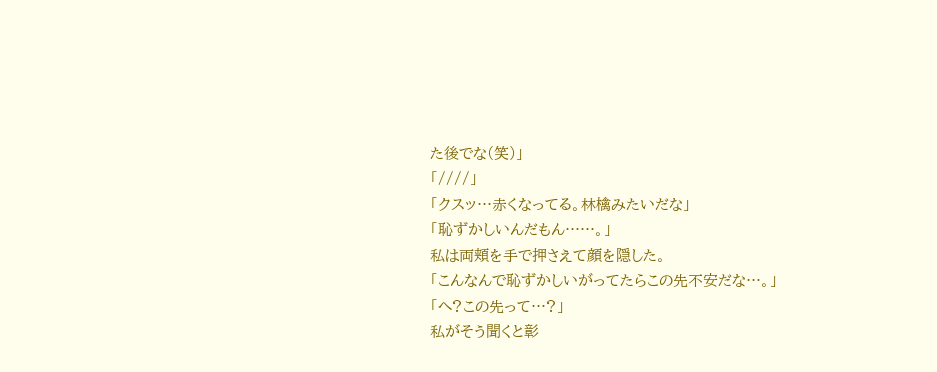た後でな(笑)」
「////」
「クスッ…赤くなってる。林檎みたいだな」
「恥ずかしいんだもん……。」
私は両頬を手で押さえて顔を隠した。
「こんなんで恥ずかしいがってたらこの先不安だな…。」
「へ?この先って…?」
私がそう聞くと彰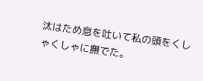汰はため息を吐いて私の頭をくしゃくしゃに撫でた。